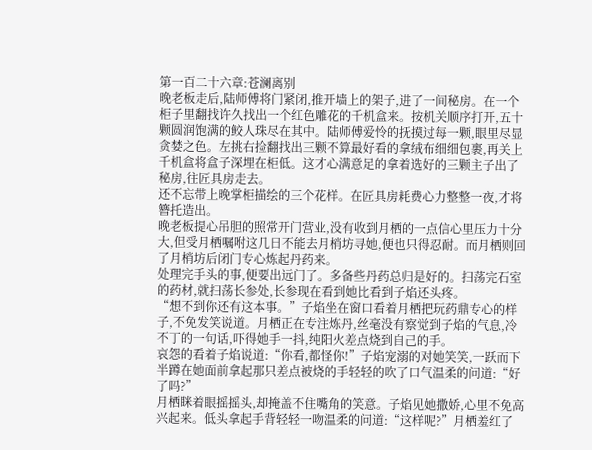第一百二十六章:苍澜离别
晚老板走后,陆师傅将门紧闭,推开墙上的架子,进了一间秘房。在一个柜子里翻找许久找出一个红色雕花的千机盒来。按机关顺序打开,五十颗圆润饱满的鲛人珠尽在其中。陆师傅爱怜的抚摸过每一颗,眼里尽显贪婪之色。左挑右捡翻找出三颗不算最好看的拿绒布细细包裹,再关上千机盒将盒子深埋在柜低。这才心满意足的拿着选好的三颗主子出了秘房,往匠具房走去。
还不忘带上晚掌柜描绘的三个花样。在匠具房耗费心力整整一夜,才将簪托造出。
晚老板提心吊胆的照常开门营业,没有收到月栖的一点信心里压力十分大,但受月栖嘱咐这几日不能去月梢坊寻她,便也只得忍耐。而月栖则回了月梢坊后闭门专心炼起丹药来。
处理完手头的事,便要出远门了。多备些丹药总归是好的。扫荡完石室的药材,就扫荡长参处,长参现在看到她比看到子焰还头疼。
“想不到你还有这本事。”子焰坐在窗口看着月栖把玩药鼎专心的样子,不免发笑说道。月栖正在专注炼丹,丝毫没有察觉到子焰的气息,冷不丁的一句话,吓得她手一抖,纯阳火差点烧到自己的手。
哀怨的看着子焰说道:“你看,都怪你!”子焰宠溺的对她笑笑,一跃而下半蹲在她面前拿起那只差点被烧的手轻轻的吹了口气温柔的问道:“好了吗?”
月栖眯着眼摇摇头,却掩盖不住嘴角的笑意。子焰见她撒娇,心里不免高兴起来。低头拿起手背轻轻一吻温柔的问道:“这样呢?”月栖羞红了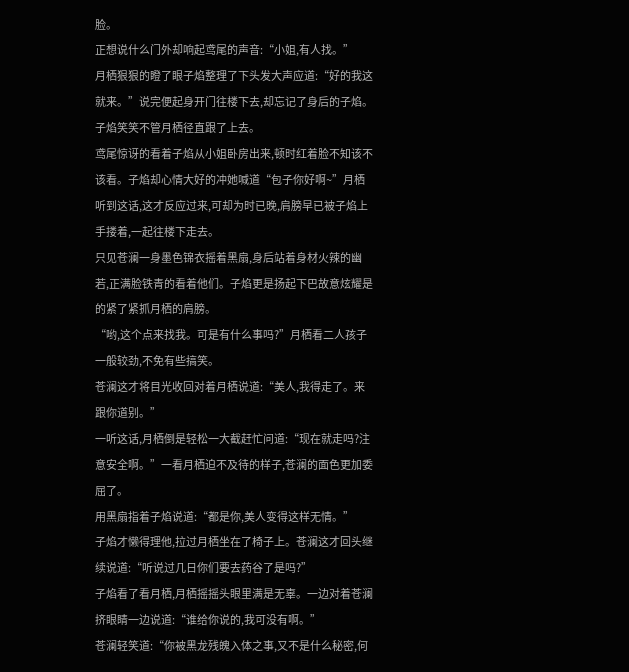脸。
正想说什么门外却响起鸢尾的声音:“小姐,有人找。”
月栖狠狠的瞪了眼子焰整理了下头发大声应道:“好的我这就来。”说完便起身开门往楼下去,却忘记了身后的子焰。子焰笑笑不管月栖径直跟了上去。
鸢尾惊讶的看着子焰从小姐卧房出来,顿时红着脸不知该不该看。子焰却心情大好的冲她喊道“包子你好啊~”月栖听到这话,这才反应过来,可却为时已晚,肩膀早已被子焰上手搂着,一起往楼下走去。
只见苍澜一身墨色锦衣摇着黑扇,身后站着身材火辣的幽若,正满脸铁青的看着他们。子焰更是扬起下巴故意炫耀是的紧了紧抓月栖的肩膀。
“哟,这个点来找我。可是有什么事吗?”月栖看二人孩子一般较劲,不免有些搞笑。
苍澜这才将目光收回对着月栖说道:“美人,我得走了。来跟你道别。”
一听这话,月栖倒是轻松一大截赶忙问道:“现在就走吗?注意安全啊。”一看月栖迫不及待的样子,苍澜的面色更加委屈了。
用黑扇指着子焰说道:“都是你,美人变得这样无情。”
子焰才懒得理他,拉过月栖坐在了椅子上。苍澜这才回头继续说道:“听说过几日你们要去药谷了是吗?”
子焰看了看月栖,月栖摇摇头眼里满是无辜。一边对着苍澜挤眼睛一边说道:“谁给你说的,我可没有啊。”
苍澜轻笑道:“你被黑龙残魄入体之事,又不是什么秘密,何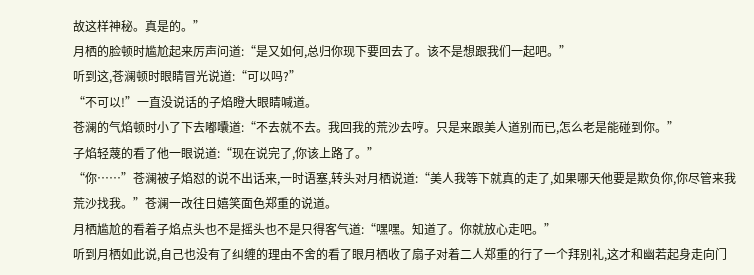故这样神秘。真是的。”
月栖的脸顿时尴尬起来厉声问道:“是又如何,总归你现下要回去了。该不是想跟我们一起吧。”
听到这,苍澜顿时眼睛冒光说道:“可以吗?”
“不可以!”一直没说话的子焰瞪大眼睛喊道。
苍澜的气焰顿时小了下去嘟囔道:“不去就不去。我回我的荒沙去哼。只是来跟美人道别而已,怎么老是能碰到你。”
子焰轻蔑的看了他一眼说道:“现在说完了,你该上路了。”
“你……”苍澜被子焰怼的说不出话来,一时语塞,转头对月栖说道:“美人我等下就真的走了,如果哪天他要是欺负你,你尽管来我荒沙找我。”苍澜一改往日嬉笑面色郑重的说道。
月栖尴尬的看着子焰点头也不是摇头也不是只得客气道:“嘿嘿。知道了。你就放心走吧。”
听到月栖如此说,自己也没有了纠缠的理由不舍的看了眼月栖收了扇子对着二人郑重的行了一个拜别礼,这才和幽若起身走向门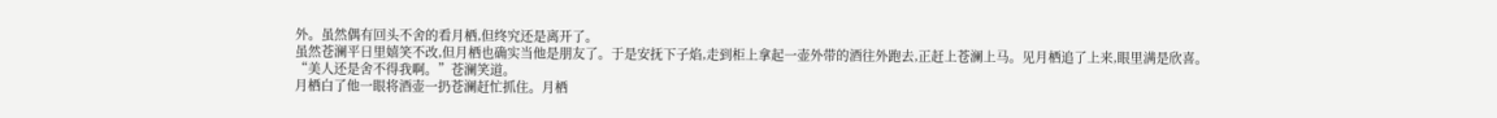外。虽然偶有回头不舍的看月栖,但终究还是离开了。
虽然苍澜平日里嬉笑不改,但月栖也确实当他是朋友了。于是安抚下子焰,走到柜上拿起一壶外带的酒往外跑去,正赶上苍澜上马。见月栖追了上来,眼里满是欣喜。
“美人还是舍不得我啊。”苍澜笑道。
月栖白了他一眼将酒壶一扔苍澜赶忙抓住。月栖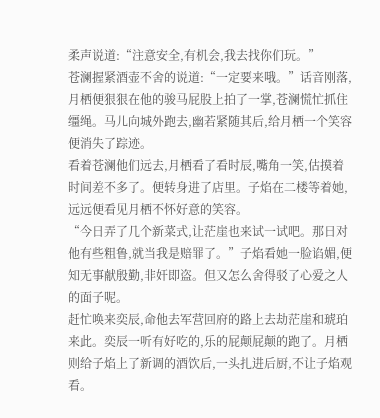柔声说道:“注意安全,有机会,我去找你们玩。”
苍澜握紧酒壶不舍的说道:“一定要来哦。”话音刚落,月栖便狠狠在他的骏马屁股上拍了一掌,苍澜慌忙抓住缰绳。马儿向城外跑去,幽若紧随其后,给月栖一个笑容便消失了踪迹。
看着苍澜他们远去,月栖看了看时辰,嘴角一笑,估摸着时间差不多了。便转身进了店里。子焰在二楼等着她,远远便看见月栖不怀好意的笑容。
“今日弄了几个新菜式,让茫崖也来试一试吧。那日对他有些粗鲁,就当我是赔罪了。”子焰看她一脸谄媚,便知无事献殷勤,非奸即盗。但又怎么舍得驳了心爱之人的面子呢。
赶忙唤来奕辰,命他去军营回府的路上去劫茫崖和琥珀来此。奕辰一听有好吃的,乐的屁颠屁颠的跑了。月栖则给子焰上了新调的酒饮后,一头扎进后厨,不让子焰观看。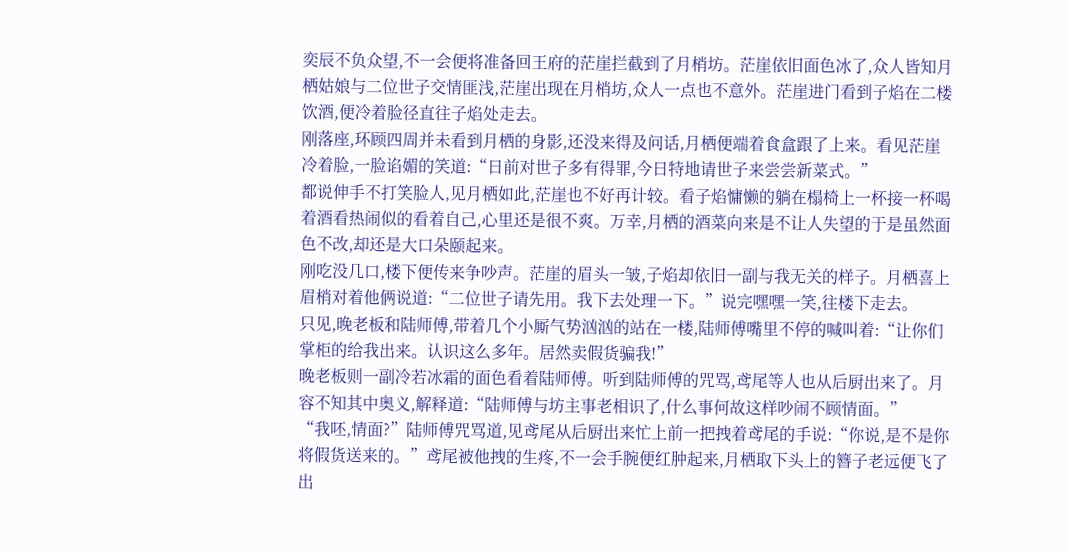奕辰不负众望,不一会便将准备回王府的茫崖拦截到了月梢坊。茫崖依旧面色冰了,众人皆知月栖姑娘与二位世子交情匪浅,茫崖出现在月梢坊,众人一点也不意外。茫崖进门看到子焰在二楼饮酒,便冷着脸径直往子焰处走去。
刚落座,环顾四周并未看到月栖的身影,还没来得及问话,月栖便端着食盒跟了上来。看见茫崖冷着脸,一脸谄媚的笑道:“日前对世子多有得罪,今日特地请世子来尝尝新菜式。”
都说伸手不打笑脸人,见月栖如此,茫崖也不好再计较。看子焰慵懒的躺在榻椅上一杯接一杯喝着酒看热闹似的看着自己,心里还是很不爽。万幸,月栖的酒菜向来是不让人失望的于是虽然面色不改,却还是大口朵颐起来。
刚吃没几口,楼下便传来争吵声。茫崖的眉头一皱,子焰却依旧一副与我无关的样子。月栖喜上眉梢对着他俩说道:“二位世子请先用。我下去处理一下。”说完嘿嘿一笑,往楼下走去。
只见,晚老板和陆师傅,带着几个小厮气势汹汹的站在一楼,陆师傅嘴里不停的喊叫着:“让你们掌柜的给我出来。认识这么多年。居然卖假货骗我!”
晚老板则一副冷若冰霜的面色看着陆师傅。听到陆师傅的咒骂,鸢尾等人也从后厨出来了。月容不知其中奥义,解释道:“陆师傅与坊主事老相识了,什么事何故这样吵闹不顾情面。”
“我呸,情面?”陆师傅咒骂道,见鸢尾从后厨出来忙上前一把拽着鸢尾的手说:“你说,是不是你将假货送来的。”鸢尾被他拽的生疼,不一会手腕便红肿起来,月栖取下头上的簪子老远便飞了出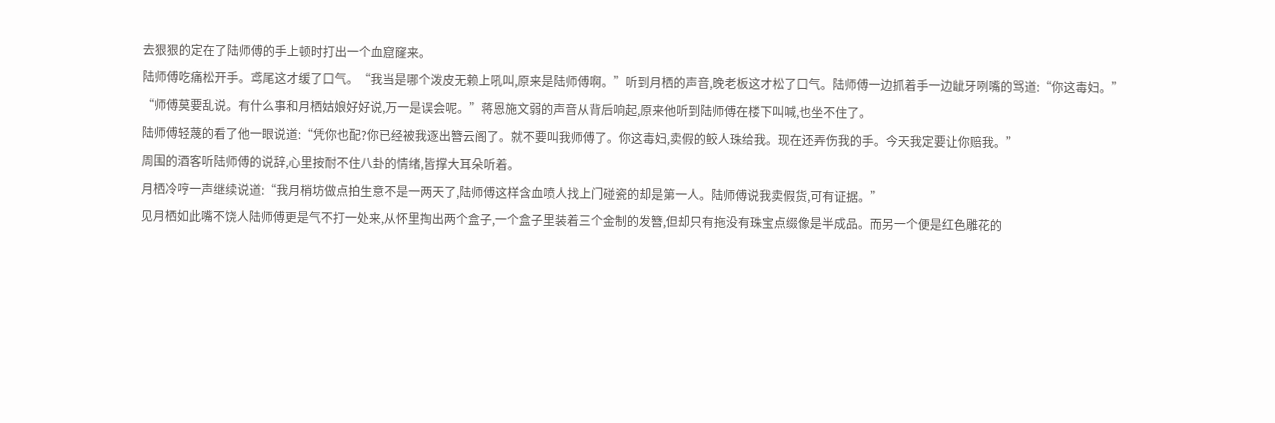去狠狠的定在了陆师傅的手上顿时打出一个血窟窿来。
陆师傅吃痛松开手。鸢尾这才缓了口气。“我当是哪个泼皮无赖上吼叫,原来是陆师傅啊。”听到月栖的声音,晚老板这才松了口气。陆师傅一边抓着手一边龇牙咧嘴的骂道:“你这毒妇。”
“师傅莫要乱说。有什么事和月栖姑娘好好说,万一是误会呢。”蒋恩施文弱的声音从背后响起,原来他听到陆师傅在楼下叫喊,也坐不住了。
陆师傅轻蔑的看了他一眼说道:“凭你也配?你已经被我逐出簪云阁了。就不要叫我师傅了。你这毒妇,卖假的鲛人珠给我。现在还弄伤我的手。今天我定要让你赔我。”
周围的酒客听陆师傅的说辞,心里按耐不住八卦的情绪,皆撑大耳朵听着。
月栖冷哼一声继续说道:“我月梢坊做点拍生意不是一两天了,陆师傅这样含血喷人找上门碰瓷的却是第一人。陆师傅说我卖假货,可有证据。”
见月栖如此嘴不饶人陆师傅更是气不打一处来,从怀里掏出两个盒子,一个盒子里装着三个金制的发簪,但却只有拖没有珠宝点缀像是半成品。而另一个便是红色雕花的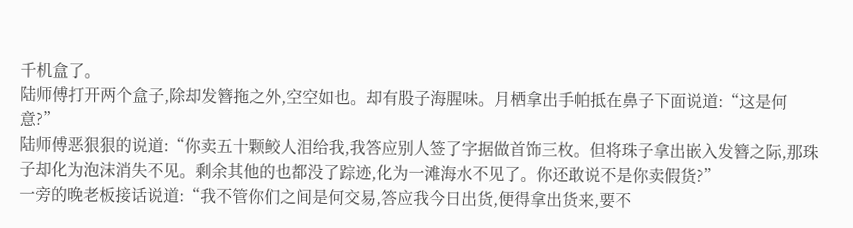千机盒了。
陆师傅打开两个盒子,除却发簪拖之外,空空如也。却有股子海腥味。月栖拿出手帕抵在鼻子下面说道:“这是何意?”
陆师傅恶狠狠的说道:“你卖五十颗鲛人泪给我,我答应别人签了字据做首饰三枚。但将珠子拿出嵌入发簪之际,那珠子却化为泡沫消失不见。剩余其他的也都没了踪迹,化为一滩海水不见了。你还敢说不是你卖假货?”
一旁的晚老板接话说道:“我不管你们之间是何交易,答应我今日出货,便得拿出货来,要不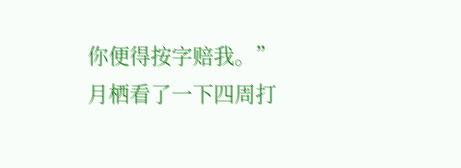你便得按字赔我。”
月栖看了一下四周打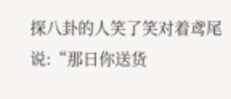探八卦的人笑了笑对着鸢尾说:“那日你送货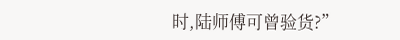时,陆师傅可曾验货?”